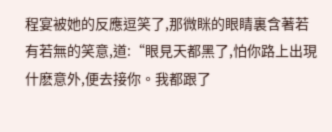程宴被她的反應逗笑了,那微眯的眼睛裏含著若有若無的笑意,道:“眼見天都黑了,怕你路上出現什麽意外,便去接你。我都跟了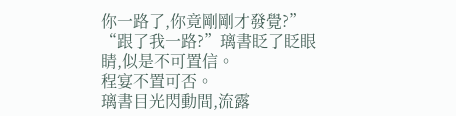你一路了,你竟剛剛才發覺?”
“跟了我一路?”璃書眨了眨眼睛,似是不可置信。
程宴不置可否。
璃書目光閃動間,流露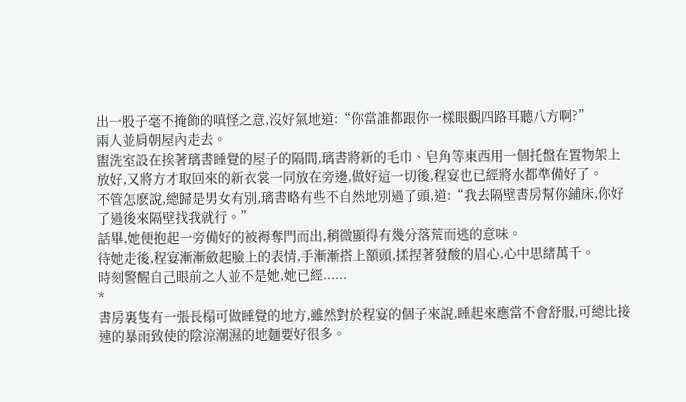出一股子毫不掩飾的嗔怪之意,沒好氣地道:“你當誰都跟你一樣眼觀四路耳聽八方啊?”
兩人並肩朝屋內走去。
盥洗室設在挨著璃書睡覺的屋子的隔間,璃書將新的毛巾、皂角等東西用一個托盤在置物架上放好,又將方才取回來的新衣裳一同放在旁邊,做好這一切後,程宴也已經將水都準備好了。
不管怎麽說,總歸是男女有別,璃書略有些不自然地別過了頭,道:“我去隔壁書房幫你鋪床,你好了過後來隔壁找我就行。”
話畢,她便抱起一旁備好的被褥奪門而出,稍微顯得有幾分落荒而逃的意味。
待她走後,程宴漸漸斂起臉上的表情,手漸漸搭上額頭,揉捏著發酸的眉心,心中思緒萬千。
時刻警醒自己眼前之人並不是她,她已經......
*
書房裏隻有一張長榻可做睡覺的地方,雖然對於程宴的個子來說,睡起來應當不會舒服,可總比接連的暴雨致使的陰涼潮濕的地麵要好很多。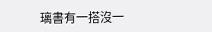璃書有一搭沒一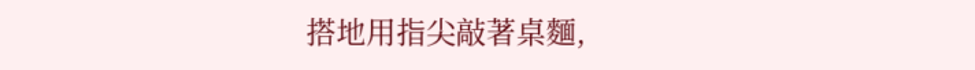搭地用指尖敲著桌麵,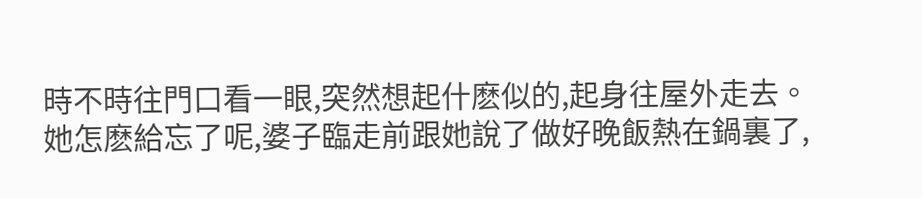時不時往門口看一眼,突然想起什麽似的,起身往屋外走去。
她怎麽給忘了呢,婆子臨走前跟她說了做好晚飯熱在鍋裏了,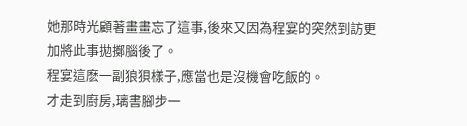她那時光顧著畫畫忘了這事,後來又因為程宴的突然到訪更加將此事拋擲腦後了。
程宴這麽一副狼狽樣子,應當也是沒機會吃飯的。
才走到廚房,璃書腳步一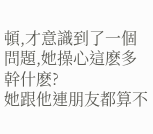頓,才意識到了一個問題,她操心這麽多幹什麽?
她跟他連朋友都算不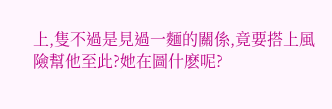上,隻不過是見過一麵的關係,竟要搭上風險幫他至此?她在圖什麽呢?